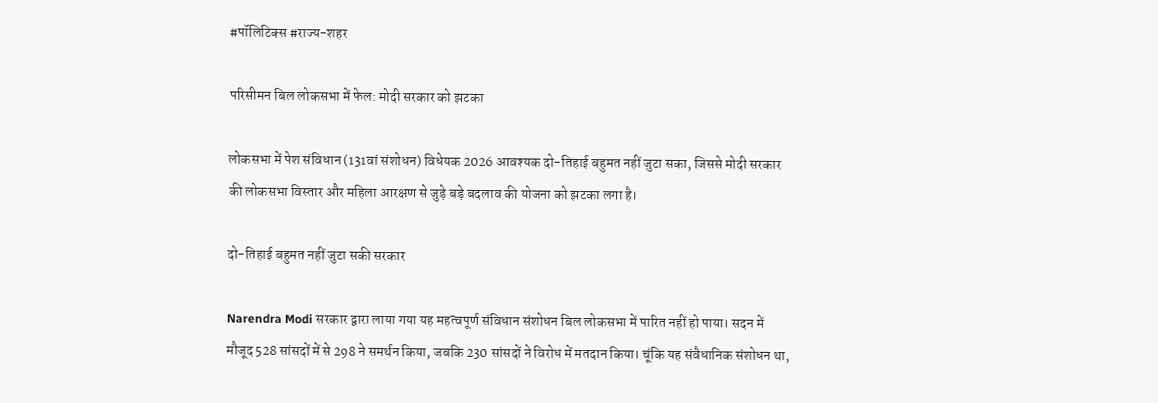#पॉलिटिक्स #राज्य-शहर

परिसीमन बिल लोकसभा में फेल: मोदी सरकार को झटका

लोकसभा में पेश संविधान (131वां संशोधन) विधेयक 2026 आवश्यक दो-तिहाई बहुमत नहीं जुटा सका, जिससे मोदी सरकार की लोकसभा विस्तार और महिला आरक्षण से जुड़े बड़े बदलाव की योजना को झटका लगा है।

दो-तिहाई बहुमत नहीं जुटा सकी सरकार

Narendra Modi सरकार द्वारा लाया गया यह महत्वपूर्ण संविधान संशोधन बिल लोकसभा में पारित नहीं हो पाया। सदन में मौजूद 528 सांसदों में से 298 ने समर्थन किया, जबकि 230 सांसदों ने विरोध में मतदान किया। चूंकि यह संवैधानिक संशोधन था,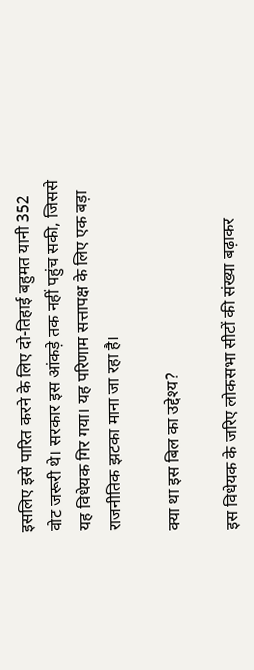इसलिए इसे पारित करने के लिए दो-तिहाई बहुमत यानी 352 वोट जरूरी थे। सरकार इस आंकड़े तक नहीं पहुंच सकी, जिससे यह विधेयक गिर गया। यह परिणाम सत्तापक्ष के लिए एक बड़ा राजनीतिक झटका माना जा रहा है।

क्या था इस बिल का उद्देश्य?

इस विधेयक के जरिए लोकसभा सीटों की संख्या बढ़ाकर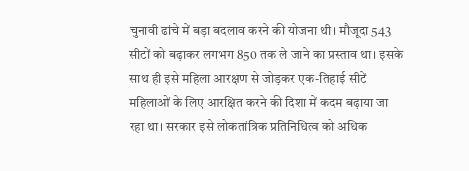चुनावी ढांचे में बड़ा बदलाव करने की योजना थी। मौजूदा 543 सीटों को बढ़ाकर लगभग 850 तक ले जाने का प्रस्ताव था। इसके साथ ही इसे महिला आरक्षण से जोड़कर एक-तिहाई सीटें महिलाओं के लिए आरक्षित करने की दिशा में कदम बढ़ाया जा रहा था। सरकार इसे लोकतांत्रिक प्रतिनिधित्व को अधिक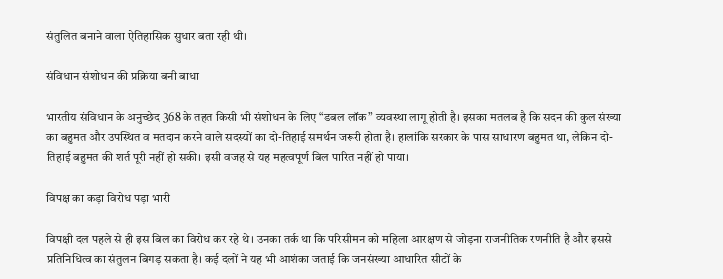संतुलित बनाने वाला ऐतिहासिक सुधार बता रही थी।

संविधान संशोधन की प्रक्रिया बनी बाधा

भारतीय संविधान के अनुच्छेद 368 के तहत किसी भी संशोधन के लिए “डबल लॉक” व्यवस्था लागू होती है। इसका मतलब है कि सदन की कुल संख्या का बहुमत और उपस्थित व मतदान करने वाले सदस्यों का दो-तिहाई समर्थन जरूरी होता है। हालांकि सरकार के पास साधारण बहुमत था, लेकिन दो-तिहाई बहुमत की शर्त पूरी नहीं हो सकी। इसी वजह से यह महत्वपूर्ण बिल पारित नहीं हो पाया।

विपक्ष का कड़ा विरोध पड़ा भारी

विपक्षी दल पहले से ही इस बिल का विरोध कर रहे थे। उनका तर्क था कि परिसीमन को महिला आरक्षण से जोड़ना राजनीतिक रणनीति है और इससे प्रतिनिधित्व का संतुलन बिगड़ सकता है। कई दलों ने यह भी आशंका जताई कि जनसंख्या आधारित सीटों के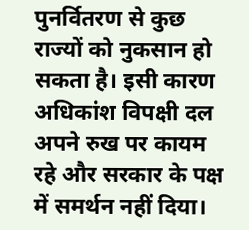पुनर्वितरण से कुछ राज्यों को नुकसान हो सकता है। इसी कारण अधिकांश विपक्षी दल अपने रुख पर कायम रहे और सरकार के पक्ष में समर्थन नहीं दिया।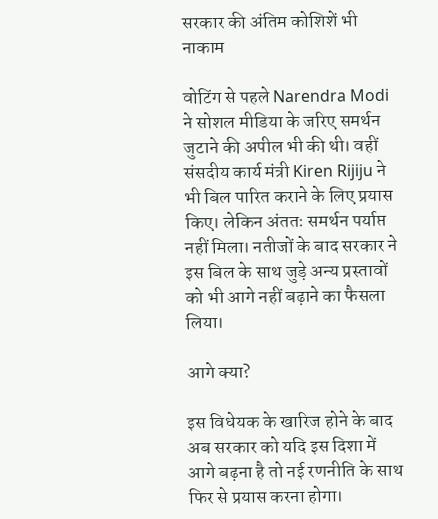सरकार की अंतिम कोशिशें भी नाकाम

वोटिंग से पहले Narendra Modi ने सोशल मीडिया के जरिए समर्थन जुटाने की अपील भी की थी। वहीं संसदीय कार्य मंत्री Kiren Rijiju ने भी बिल पारित कराने के लिए प्रयास किए। लेकिन अंततः समर्थन पर्याप्त नहीं मिला। नतीजों के बाद सरकार ने इस बिल के साथ जुड़े अन्य प्रस्तावों को भी आगे नहीं बढ़ाने का फैसला लिया।

आगे क्या?

इस विधेयक के खारिज होने के बाद अब सरकार को यदि इस दिशा में आगे बढ़ना है तो नई रणनीति के साथ फिर से प्रयास करना होगा।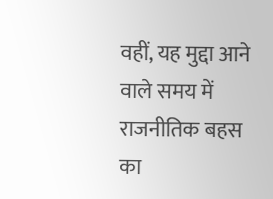वहीं, यह मुद्दा आने वाले समय में राजनीतिक बहस का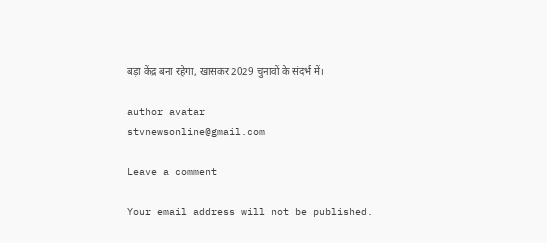बड़ा केंद्र बना रहेगा, खासकर 2029 चुनावों के संदर्भ में।

author avatar
stvnewsonline@gmail.com

Leave a comment

Your email address will not be published.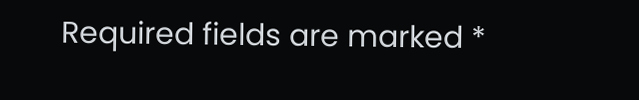Required fields are marked *